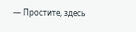— Простите, здесь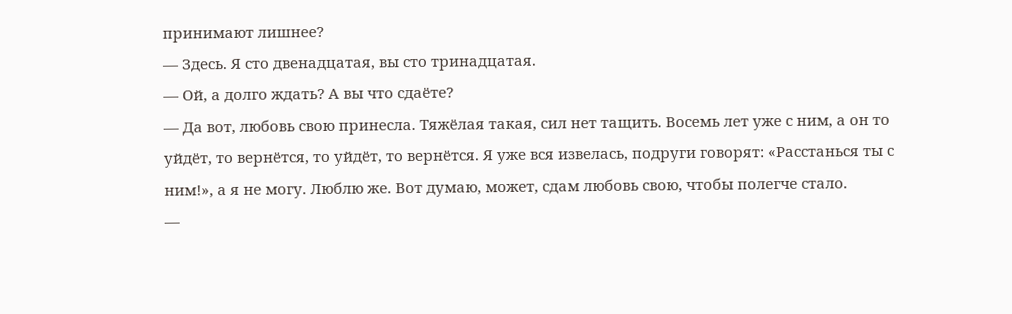принимают лишнее?
— Здесь. Я сто двенадцатая, вы сто тринадцатая.
— Ой, а долго ждать? А вы что сдаёте?
— Да вот, любовь свою принесла. Тяжёлая такая, сил нет тащить. Восемь лет уже с ним, а он то уйдёт, то вернётся, то уйдёт, то вернётся. Я уже вся извелась, подруги говорят: «Расстанься ты с ним!», а я не могу. Люблю же. Вот думаю, может, сдам любовь свою, чтобы полегче стало.
—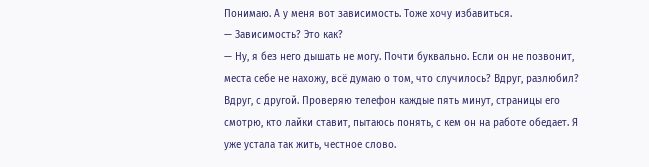Понимаю. А у меня вот зависимость. Тоже хочу избавиться.
— Зависимость? Это как?
— Ну, я без него дышать не могу. Почти буквально. Если он не позвонит, места себе не нахожу, всё думаю о том, что случилось? Вдруг, разлюбил? Вдруг, с другой. Проверяю телефон каждые пять минут, страницы его смотрю, кто лайки ставит, пытаюсь понять, с кем он на работе обедает. Я уже устала так жить, честное слово.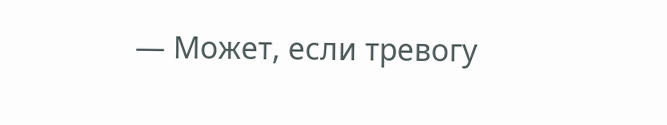— Может, если тревогу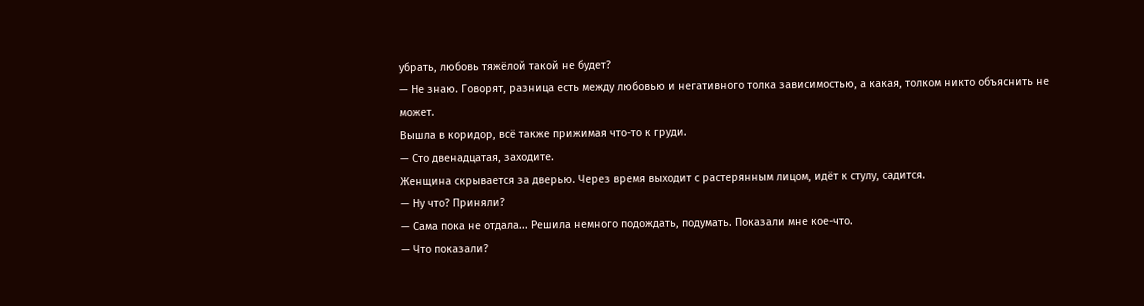убрать, любовь тяжёлой такой не будет?
— Не знаю. Говорят, разница есть между любовью и негативного толка зависимостью, а какая, толком никто объяснить не может.
Вышла в коридор, всё также прижимая что-то к груди.
— Сто двенадцатая, заходите.
Женщина скрывается за дверью. Через время выходит с растерянным лицом, идёт к стулу, садится.
— Ну что? Приняли?
— Сама пока не отдала... Решила немного подождать, подумать. Показали мне кое-что.
— Что показали?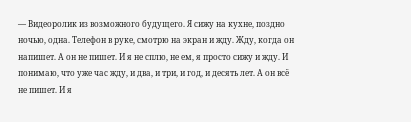— Видеоролик из возможного будущего. Я сижу на кухне, поздно ночью, одна. Телефон в руке, смотрю на экран и жду. Жду, когда он напишет. А он не пишет. И я не сплю, не ем, я просто сижу и жду. И понимаю, что уже час жду, и два, и три, и год, и десять лет. А он всё не пишет. И я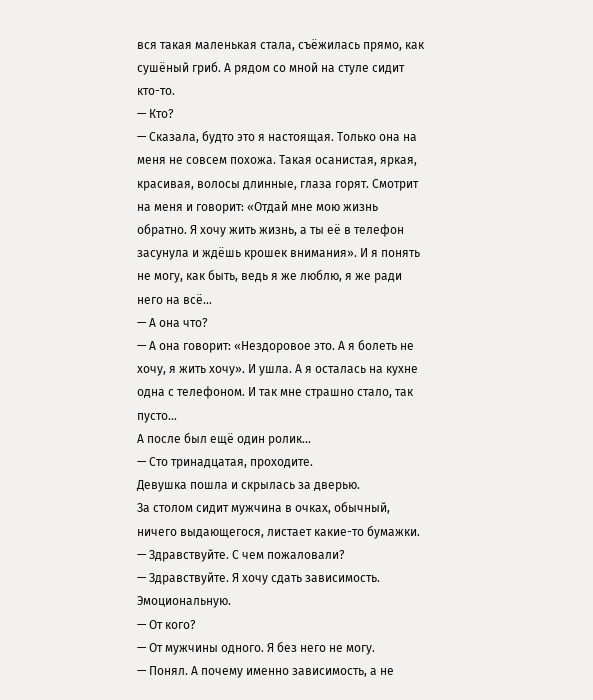вся такая маленькая стала, съёжилась прямо, как сушёный гриб. А рядом со мной на стуле сидит кто-то.
— Кто?
— Сказала, будто это я настоящая. Только она на меня не совсем похожа. Такая осанистая, яркая, красивая, волосы длинные, глаза горят. Смотрит на меня и говорит: «Отдай мне мою жизнь обратно. Я хочу жить жизнь, а ты её в телефон засунула и ждёшь крошек внимания». И я понять не могу, как быть, ведь я же люблю, я же ради него на всё...
— А она что?
— А она говорит: «Нездоровое это. А я болеть не хочу, я жить хочу». И ушла. А я осталась на кухне одна с телефоном. И так мне страшно стало, так пусто...
А после был ещё один ролик...
— Сто тринадцатая, проходите.
Девушка пошла и скрылась за дверью.
За столом сидит мужчина в очках, обычный, ничего выдающегося, листает какие-то бумажки.
— Здравствуйте. С чем пожаловали?
— Здравствуйте. Я хочу сдать зависимость. Эмоциональную.
— От кого?
— От мужчины одного. Я без него не могу.
— Понял. А почему именно зависимость, а не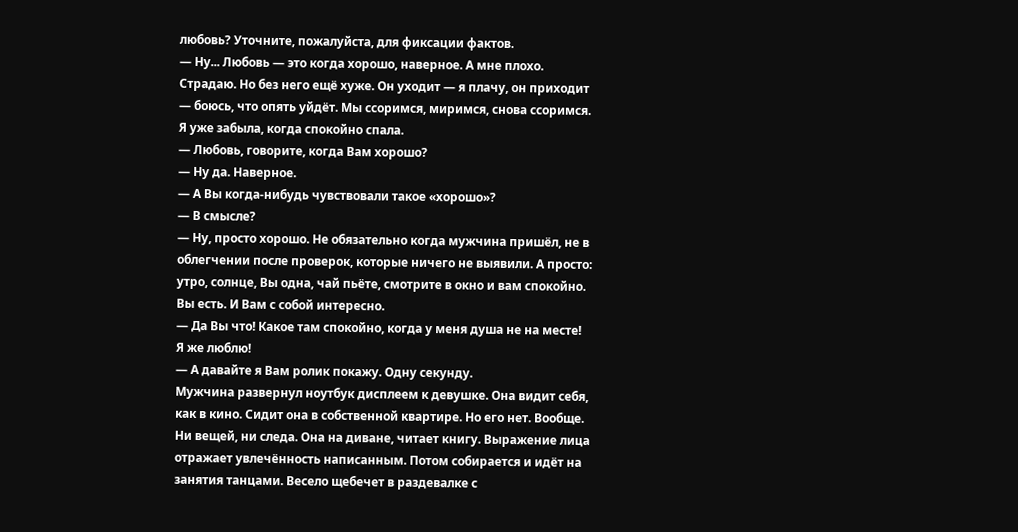любовь? Уточните, пожалуйста, для фиксации фактов.
— Ну... Любовь — это когда хорошо, наверное. А мне плохо. Страдаю. Но без него ещё хуже. Он уходит — я плачу, он приходит — боюсь, что опять уйдёт. Мы ссоримся, миримся, снова ссоримся. Я уже забыла, когда спокойно спала.
— Любовь, говорите, когда Вам хорошо?
— Ну да. Наверное.
— А Вы когда-нибудь чувствовали такое «хорошо»?
— В смысле?
— Ну, просто хорошо. Не обязательно когда мужчина пришёл, не в облегчении после проверок, которые ничего не выявили. А просто: утро, солнце, Вы одна, чай пьёте, смотрите в окно и вам спокойно. Вы есть. И Вам с собой интересно.
— Да Вы что! Какое там спокойно, когда у меня душа не на месте! Я же люблю!
— А давайте я Вам ролик покажу. Одну секунду.
Мужчина развернул ноутбук дисплеем к девушке. Она видит себя, как в кино. Сидит она в собственной квартире. Но его нет. Вообще. Ни вещей, ни следа. Она на диване, читает книгу. Выражение лица отражает увлечённость написанным. Потом собирается и идёт на занятия танцами. Весело щебечет в раздевалке с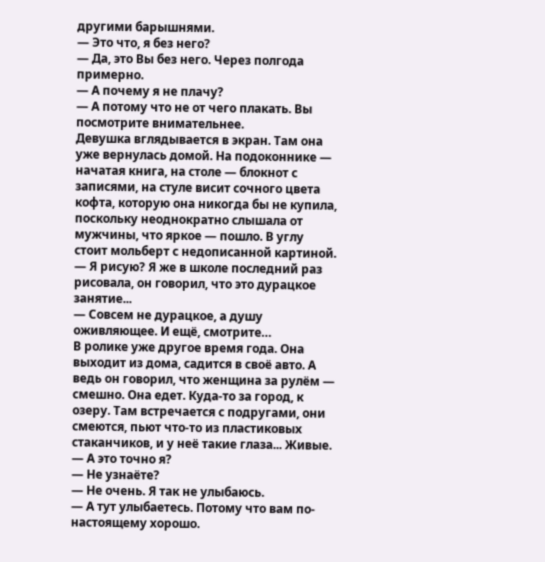другими барышнями.
— Это что, я без него?
— Да, это Вы без него. Через полгода примерно.
— А почему я не плачу?
— А потому что не от чего плакать. Вы посмотрите внимательнее.
Девушка вглядывается в экран. Там она уже вернулась домой. На подоконнике — начатая книга, на столе — блокнот с записями, на стуле висит сочного цвета кофта, которую она никогда бы не купила, поскольку неоднократно слышала от мужчины, что яркое — пошло. В углу стоит мольберт с недописанной картиной.
— Я рисую? Я же в школе последний раз рисовала, он говорил, что это дурацкое занятие...
— Совсем не дурацкое, а душу оживляющее. И ещё, смотрите…
В ролике уже другое время года. Она выходит из дома, садится в своё авто. А ведь он говорил, что женщина за рулём — смешно. Она едет. Куда-то за город, к озеру. Там встречается с подругами, они смеются, пьют что-то из пластиковых стаканчиков, и у неё такие глаза... Живые.
— А это точно я?
— Не узнаёте?
— Не очень. Я так не улыбаюсь.
— А тут улыбаетесь. Потому что вам по-настоящему хорошо.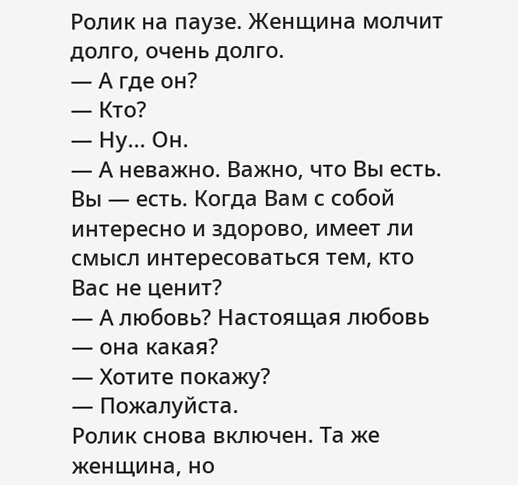Ролик на паузе. Женщина молчит долго, очень долго.
— А где он?
— Кто?
— Ну... Он.
— А неважно. Важно, что Вы есть. Вы — есть. Когда Вам с собой интересно и здорово, имеет ли смысл интересоваться тем, кто Вас не ценит?
— А любовь? Настоящая любовь — она какая?
— Хотите покажу?
— Пожалуйста.
Ролик снова включен. Та же женщина, но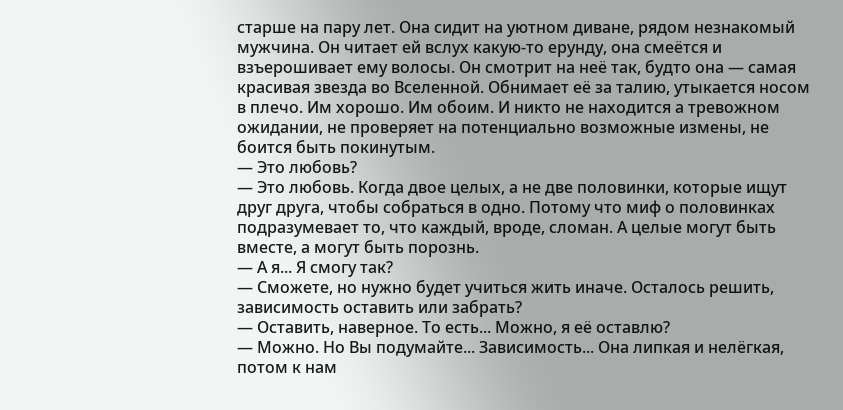старше на пару лет. Она сидит на уютном диване, рядом незнакомый мужчина. Он читает ей вслух какую-то ерунду, она смеётся и взъерошивает ему волосы. Он смотрит на неё так, будто она — самая красивая звезда во Вселенной. Обнимает её за талию, утыкается носом в плечо. Им хорошо. Им обоим. И никто не находится а тревожном ожидании, не проверяет на потенциально возможные измены, не боится быть покинутым.
— Это любовь?
— Это любовь. Когда двое целых, а не две половинки, которые ищут друг друга, чтобы собраться в одно. Потому что миф о половинках подразумевает то, что каждый, вроде, сломан. А целые могут быть вместе, а могут быть порознь.
— А я... Я смогу так?
— Сможете, но нужно будет учиться жить иначе. Осталось решить, зависимость оставить или забрать?
— Оставить, наверное. То есть... Можно, я её оставлю?
— Можно. Но Вы подумайте... Зависимость... Она липкая и нелёгкая, потом к нам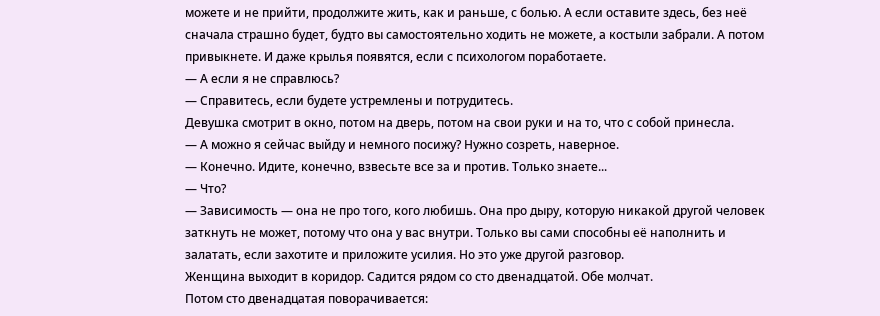можете и не прийти, продолжите жить, как и раньше, с болью. А если оставите здесь, без неё сначала страшно будет, будто вы самостоятельно ходить не можете, а костыли забрали. А потом привыкнете. И даже крылья появятся, если с психологом поработаете.
— А если я не справлюсь?
— Справитесь, если будете устремлены и потрудитесь.
Девушка смотрит в окно, потом на дверь, потом на свои руки и на то, что с собой принесла.
— А можно я сейчас выйду и немного посижу? Нужно созреть, наверное.
— Конечно. Идите, конечно, взвесьте все за и против. Только знаете...
— Что?
— Зависимость — она не про того, кого любишь. Она про дыру, которую никакой другой человек заткнуть не может, потому что она у вас внутри. Только вы сами способны её наполнить и залатать, если захотите и приложите усилия. Но это уже другой разговор.
Женщина выходит в коридор. Садится рядом со сто двенадцатой. Обе молчат.
Потом сто двенадцатая поворачивается: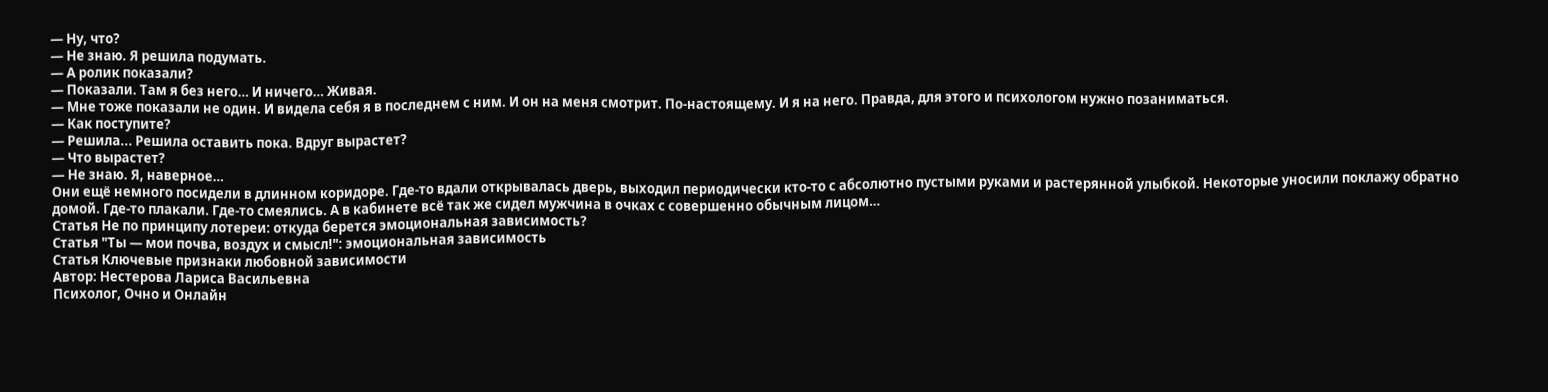— Ну, что?
— Не знаю. Я решила подумать.
— А ролик показали?
— Показали. Там я без него… И ничего… Живая.
— Мне тоже показали не один. И видела себя я в последнем с ним. И он на меня смотрит. По-настоящему. И я на него. Правда, для этого и психологом нужно позаниматься.
— Как поступите?
— Решила... Решила оставить пока. Вдруг вырастет?
— Что вырастет?
— Не знаю. Я, наверное…
Они ещё немного посидели в длинном коридоре. Где-то вдали открывалась дверь, выходил периодически кто-то с абсолютно пустыми руками и растерянной улыбкой. Некоторые уносили поклажу обратно домой. Где-то плакали. Где-то смеялись. А в кабинете всё так же сидел мужчина в очках с совершенно обычным лицом…
Статья Не по принципу лотереи: откуда берется эмоциональная зависимость?
Статья "Ты — мои почва, воздух и смысл!": эмоциональная зависимость
Статья Ключевые признаки любовной зависимости
Автор: Нестерова Лариса Васильевна
Психолог, Очно и Онлайн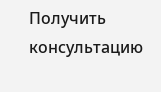Получить консультацию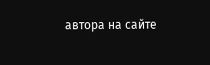автора на сайте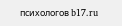психологов b17.ru